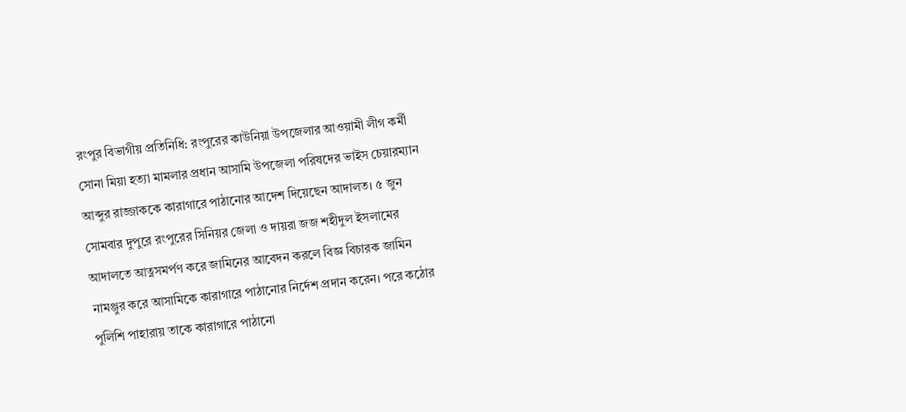রংপুর বিভাগীয় প্রতিনিধি: রংপুরের কাউনিয়া উপজেলার আওয়ামী লীগ কর্মী সোনা মিয়া হত্যা মামলার প্রধান আসামি উপজেলা পরিষদের ভাইস চেয়ারম্যান আব্দুর রাজ্জাককে কারাগারে পাঠানোর আদেশ দিয়েছেন আদালত। ৫ জুন সোমবার দুপুরে রংপুরের সিনিয়র জেলা ও দায়রা জজ শহীদুল ইসলামের আদালতে আত্নসমর্পণ করে জামিনের আবেদন করলে বিজ্ঞ বিচারক জামিন নামঞ্জুর করে আসামিকে কারাগারে পাঠানোর নির্দেশ প্রদান করেন। পরে কঠোর পুলিশি পাহারায় তাকে কারাগারে পাঠানো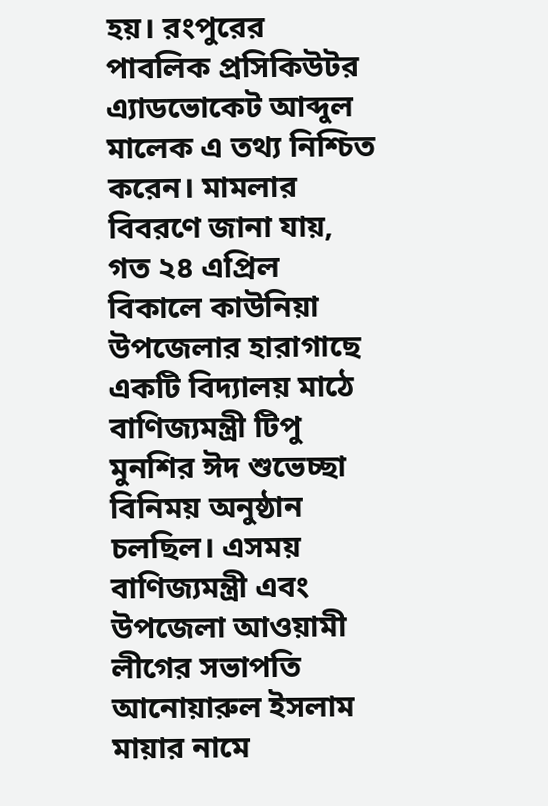হয়। রংপুরের পাবলিক প্রসিকিউটর এ্যাডভোকেট আব্দুল মালেক এ তথ্য নিশ্চিত করেন। মামলার বিবরণে জানা যায়, গত ২৪ এপ্রিল বিকালে কাউনিয়া উপজেলার হারাগাছে একটি বিদ্যালয় মাঠে বাণিজ্যমন্ত্রী টিপু মুনশির ঈদ শুভেচ্ছা বিনিময় অনুষ্ঠান চলছিল। এসময় বাণিজ্যমন্ত্রী এবং উপজেলা আওয়ামী লীগের সভাপতি আনোয়ারুল ইসলাম মায়ার নামে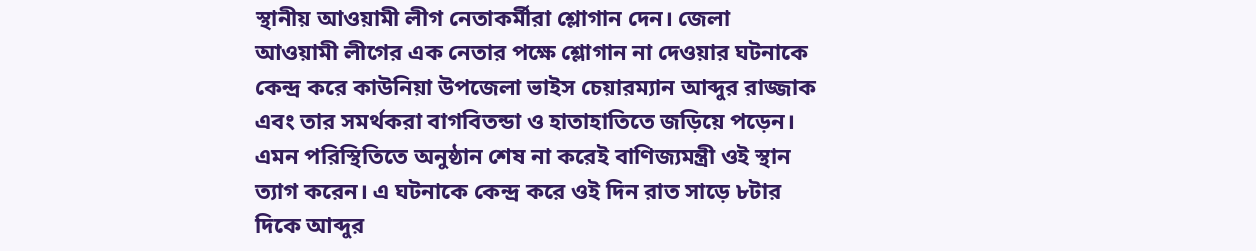স্থানীয় আওয়ামী লীগ নেতাকর্মীরা শ্লোগান দেন। জেলা আওয়ামী লীগের এক নেতার পক্ষে শ্লোগান না দেওয়ার ঘটনাকে কেন্দ্র করে কাউনিয়া উপজেলা ভাইস চেয়ারম্যান আব্দুর রাজ্জাক এবং তার সমর্থকরা বাগবিতন্ডা ও হাতাহাতিতে জড়িয়ে পড়েন। এমন পরিস্থিতিতে অনুষ্ঠান শেষ না করেই বাণিজ্যমন্ত্রী ওই স্থান ত্যাগ করেন। এ ঘটনাকে কেন্দ্র করে ওই দিন রাত সাড়ে ৮টার দিকে আব্দুর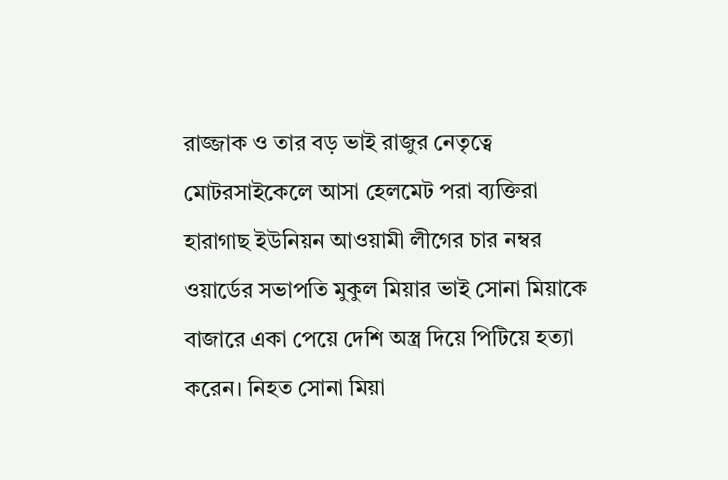রাজ্জাক ও তার বড় ভাই রাজুর নেতৃত্বে মোটরসাইকেলে আসা হেলমেট পরা ব্যক্তিরা হারাগাছ ইউনিয়ন আওয়ামী লীগের চার নম্বর ওয়ার্ডের সভাপতি মুকুল মিয়ার ভাই সোনা মিয়াকে বাজারে একা পেয়ে দেশি অস্ত্র দিয়ে পিটিয়ে হত্যা
করেন। নিহত সোনা মিয়া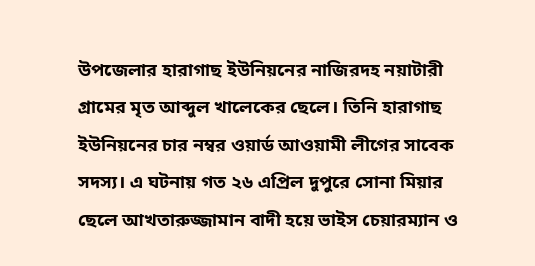উপজেলার হারাগাছ ইউনিয়নের নাজিরদহ নয়াটারী গ্রামের মৃত আব্দুল খালেকের ছেলে। তিনি হারাগাছ ইউনিয়নের চার নম্বর ওয়ার্ড আওয়ামী লীগের সাবেক সদস্য। এ ঘটনায় গত ২৬ এপ্রিল দুপুরে সোনা মিয়ার ছেলে আখতারুজ্জামান বাদী হয়ে ভাইস চেয়ারম্যান ও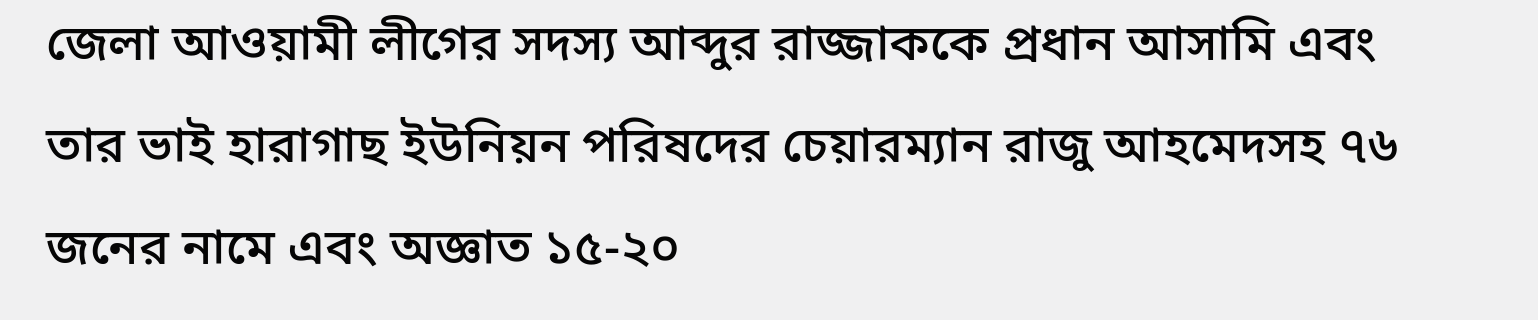জেলা আওয়ামী লীগের সদস্য আব্দুর রাজ্জাককে প্রধান আসামি এবং তার ভাই হারাগাছ ইউনিয়ন পরিষদের চেয়ারম্যান রাজু আহমেদসহ ৭৬ জনের নামে এবং অজ্ঞাত ১৫-২০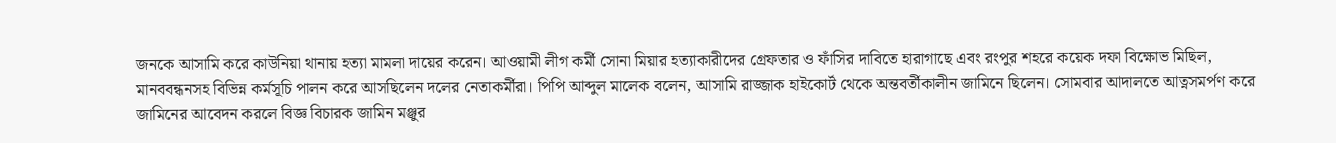জনকে আসামি করে কাউনিয়া থানায় হত্যা মামলা দায়ের করেন। আওয়ামী লীগ কর্মী সোনা মিয়ার হত্যাকারীদের গ্রেফতার ও ফাঁসির দাবিতে হারাগাছে এবং রংপুর শহরে কয়েক দফা বিক্ষোভ মিছিল, মানববন্ধনসহ বিভিন্ন কর্মসূচি পালন করে আসছিলেন দলের নেতাকর্মীরা। পিপি আব্দুল মালেক বলেন, আসামি রাজ্জাক হাইকোর্ট থেকে অন্তবর্তীকালীন জামিনে ছিলেন। সোমবার আদালতে আত্নসমর্পণ করে জামিনের আবেদন করলে বিজ্ঞ বিচারক জামিন মঞ্জুর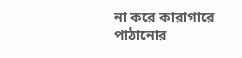না করে কারাগারে পাঠানোর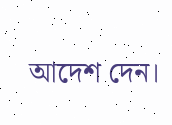আদেশ দেন।